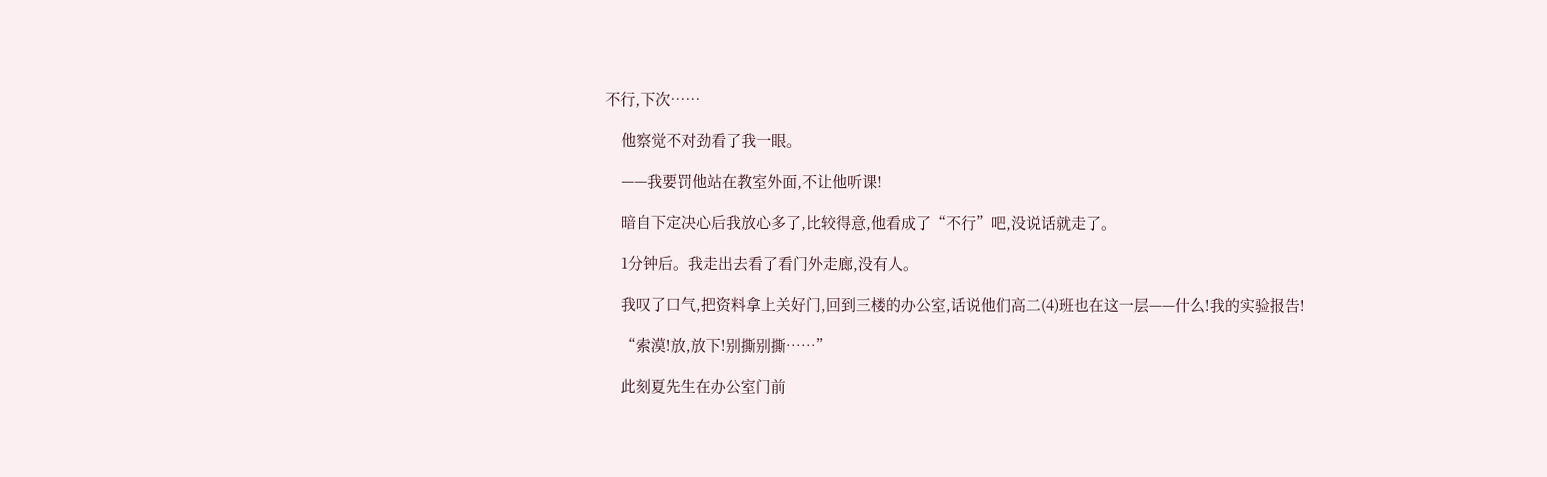不行,下次……

    他察觉不对劲看了我一眼。

    ——我要罚他站在教室外面,不让他听课!

    暗自下定决心后我放心多了,比较得意,他看成了“不行”吧,没说话就走了。

    1分钟后。我走出去看了看门外走廊,没有人。

    我叹了口气,把资料拿上关好门,回到三楼的办公室,话说他们高二(4)班也在这一层——什么!我的实验报告!

    “索漠!放,放下!别撕别撕……”

    此刻夏先生在办公室门前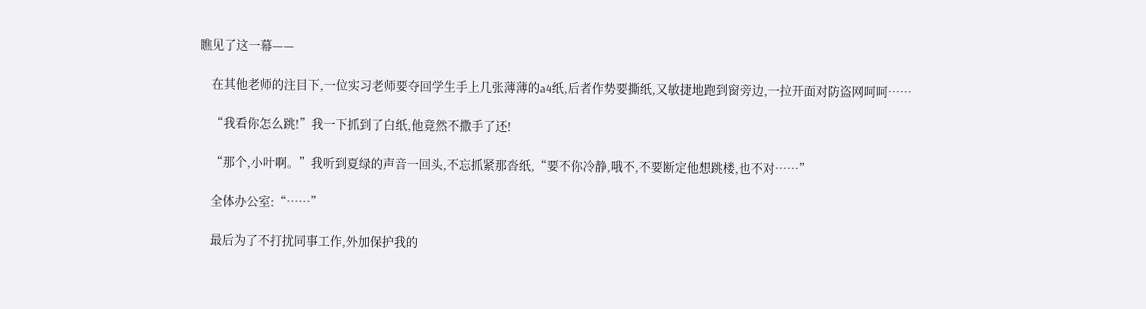瞧见了这一幕——

    在其他老师的注目下,一位实习老师要夺回学生手上几张薄薄的a4纸,后者作势要撕纸,又敏捷地跑到窗旁边,一拉开面对防盗网呵呵……

    “我看你怎么跳!”我一下抓到了白纸,他竟然不撒手了还!

    “那个,小叶啊。”我听到夏绿的声音一回头,不忘抓紧那沓纸,“要不你冷静,哦不,不要断定他想跳楼,也不对……”

    全体办公室:“……”

    最后为了不打扰同事工作,外加保护我的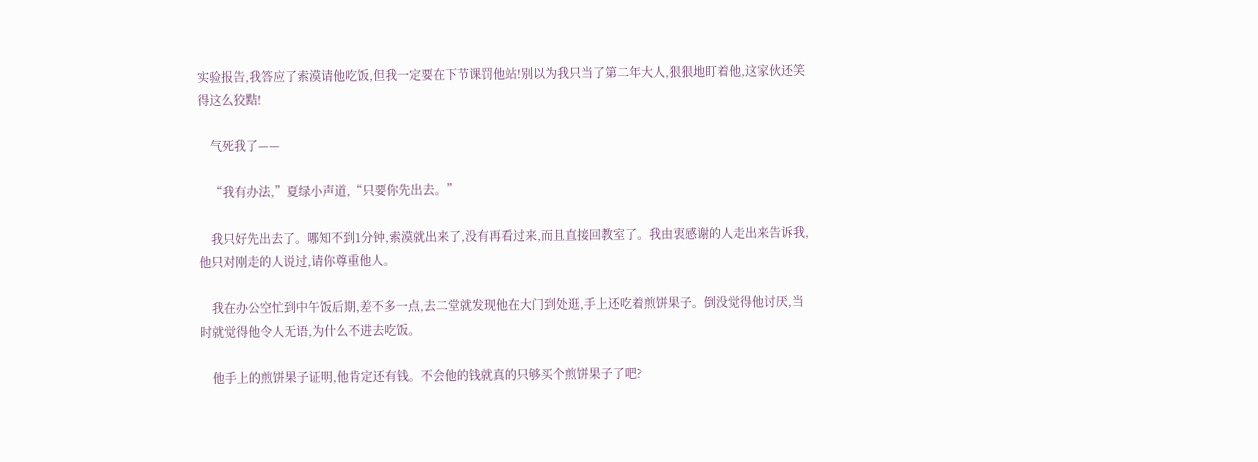实验报告,我答应了索漠请他吃饭,但我一定要在下节课罚他站!别以为我只当了第二年大人,狠狠地盯着他,这家伙还笑得这么狡黠!

    气死我了——

    “我有办法,”夏绿小声道,“只要你先出去。”

    我只好先出去了。哪知不到1分钟,索漠就出来了,没有再看过来,而且直接回教室了。我由衷感谢的人走出来告诉我,他只对刚走的人说过,请你尊重他人。

    我在办公空忙到中午饭后期,差不多一点,去二堂就发现他在大门到处逛,手上还吃着煎饼果子。倒没觉得他讨厌,当时就觉得他令人无语,为什么不进去吃饭。

    他手上的煎饼果子证明,他肯定还有钱。不会他的钱就真的只够买个煎饼果子了吧?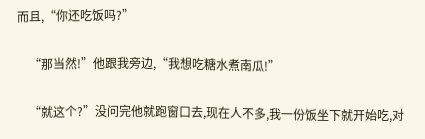而且,“你还吃饭吗?”

    “那当然!”他跟我旁边,“我想吃糖水煮南瓜!”

    “就这个?”没问完他就跑窗口去,现在人不多,我一份饭坐下就开始吃,对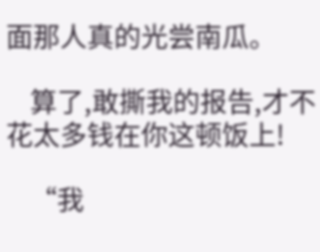面那人真的光尝南瓜。

    算了,敢撕我的报告,才不花太多钱在你这顿饭上!

    “我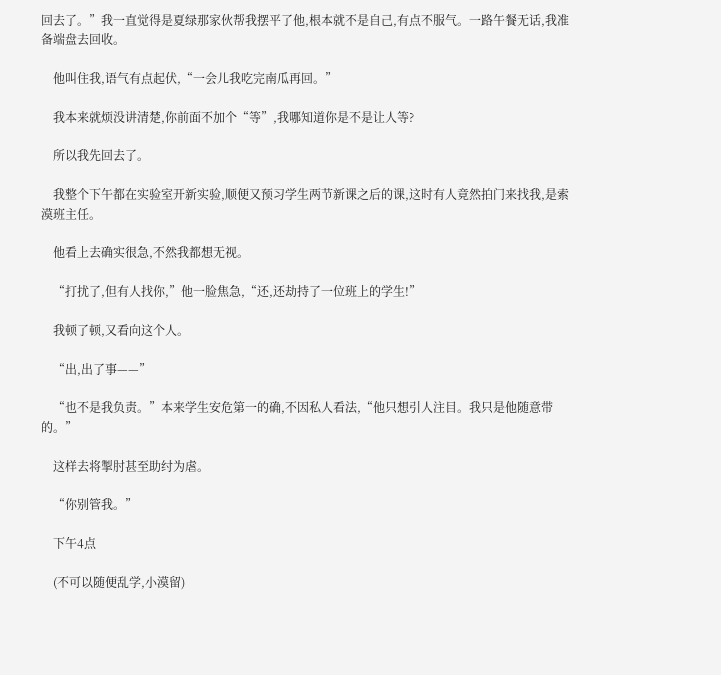回去了。”我一直觉得是夏绿那家伙帮我摆平了他,根本就不是自己,有点不服气。一路午餐无话,我准备端盘去回收。

    他叫住我,语气有点起伏,“一会儿我吃完南瓜再回。”

    我本来就烦没讲清楚,你前面不加个“等”,我哪知道你是不是让人等?

    所以我先回去了。

    我整个下午都在实验室开新实验,顺便又预习学生两节新课之后的课,这时有人竟然拍门来找我,是索漠班主任。

    他看上去确实很急,不然我都想无视。

    “打扰了,但有人找你,”他一脸焦急,“还,还劫持了一位班上的学生!”

    我顿了顿,又看向这个人。

    “出,出了事——”

    “也不是我负责。”本来学生安危第一的确,不因私人看法,“他只想引人注目。我只是他随意带的。”

    这样去将掣肘甚至助纣为虐。

    “你别管我。”

    下午4点

    (不可以随便乱学,小漠留)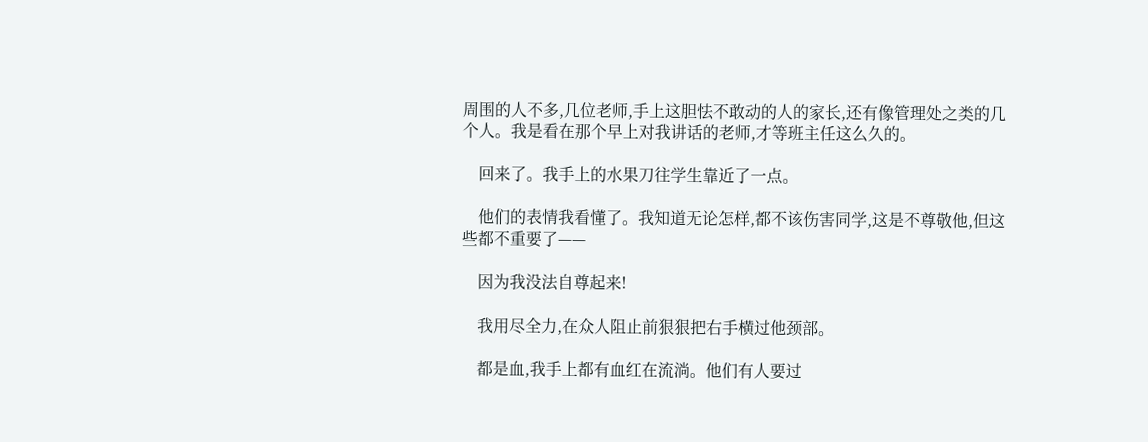周围的人不多,几位老师,手上这胆怯不敢动的人的家长,还有像管理处之类的几个人。我是看在那个早上对我讲话的老师,才等班主任这么久的。

    回来了。我手上的水果刀往学生靠近了一点。

    他们的表情我看懂了。我知道无论怎样,都不该伤害同学,这是不尊敬他,但这些都不重要了——

    因为我没法自尊起来!

    我用尽全力,在众人阻止前狠狠把右手横过他颈部。

    都是血,我手上都有血红在流淌。他们有人要过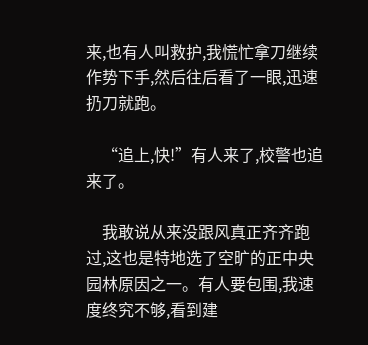来,也有人叫救护,我慌忙拿刀继续作势下手,然后往后看了一眼,迅速扔刀就跑。

    “追上,快!”有人来了,校警也追来了。

    我敢说从来没跟风真正齐齐跑过,这也是特地选了空旷的正中央园林原因之一。有人要包围,我速度终究不够,看到建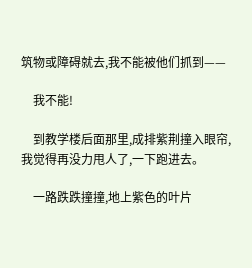筑物或障碍就去,我不能被他们抓到——

    我不能!

    到教学楼后面那里,成排紫荆撞入眼帘,我觉得再没力甩人了,一下跑进去。

    一路跌跌撞撞,地上紫色的叶片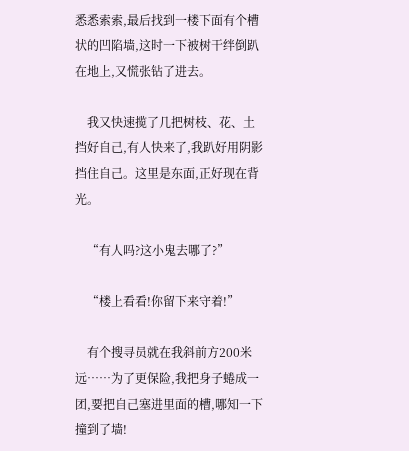悉悉索索,最后找到一楼下面有个槽状的凹陷墙,这时一下被树干绊倒趴在地上,又慌张钻了进去。

    我又快速揽了几把树枝、花、土挡好自己,有人快来了,我趴好用阴影挡住自己。这里是东面,正好现在背光。

    “有人吗?这小鬼去哪了?”

    “楼上看看!你留下来守着!”

    有个搜寻员就在我斜前方200米远……为了更保险,我把身子蜷成一团,要把自己塞进里面的槽,哪知一下撞到了墙!